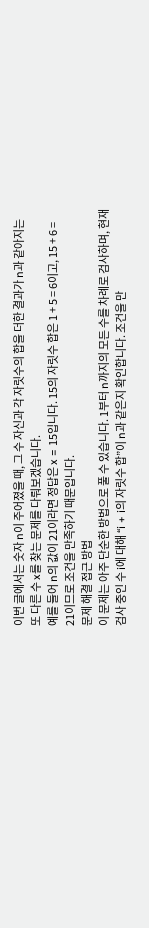이번 글에서는 숫자 n이 주어졌을 때, 그 수 자신과 각 자릿수의 합을 더한 결과가 n과 같아지는 또 다른 수 x를 찾는 문제를 다뤄보겠습니다.
예를 들어 n의 값이 21이라면 정답은 x = 15입니다. 15의 자릿수 합은 1 + 5 = 6이고, 15 + 6 = 21이므로 조건을 만족하기 때문입니다.
문제 해결 접근 방법
이 문제는 아주 단순한 방법으로 풀 수 있습니다. 1부터 n까지의 모든 수를 차례로 검사하며, 현재 검사 중인 수 i에 대해 “i + i의 자릿수 합”이 n과 같은지 확인합니다. 조건을 만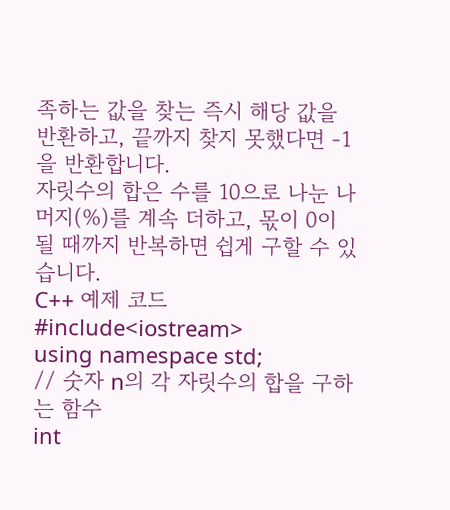족하는 값을 찾는 즉시 해당 값을 반환하고, 끝까지 찾지 못했다면 -1을 반환합니다.
자릿수의 합은 수를 10으로 나눈 나머지(%)를 계속 더하고, 몫이 0이 될 때까지 반복하면 쉽게 구할 수 있습니다.
C++ 예제 코드
#include<iostream>
using namespace std;
// 숫자 n의 각 자릿수의 합을 구하는 함수
int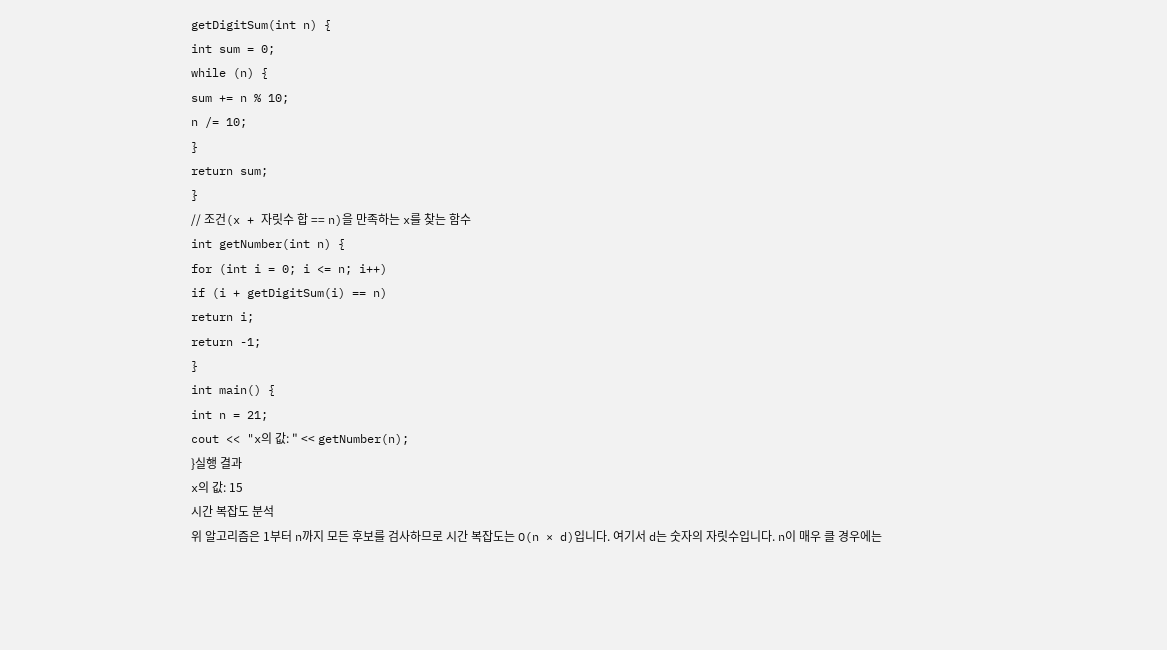getDigitSum(int n) {
int sum = 0;
while (n) {
sum += n % 10;
n /= 10;
}
return sum;
}
// 조건(x + 자릿수 합 == n)을 만족하는 x를 찾는 함수
int getNumber(int n) {
for (int i = 0; i <= n; i++)
if (i + getDigitSum(i) == n)
return i;
return -1;
}
int main() {
int n = 21;
cout << "x의 값: " << getNumber(n);
}실행 결과
x의 값: 15
시간 복잡도 분석
위 알고리즘은 1부터 n까지 모든 후보를 검사하므로 시간 복잡도는 O(n × d)입니다. 여기서 d는 숫자의 자릿수입니다. n이 매우 클 경우에는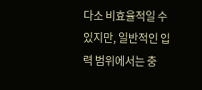다소 비효율적일 수 있지만, 일반적인 입력 범위에서는 충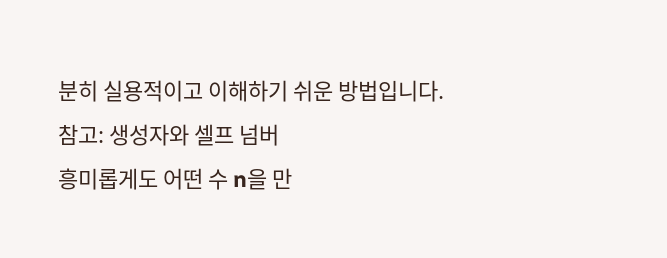분히 실용적이고 이해하기 쉬운 방법입니다.
참고: 생성자와 셀프 넘버
흥미롭게도 어떤 수 n을 만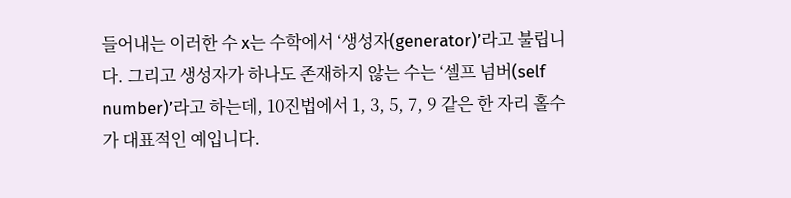들어내는 이러한 수 x는 수학에서 ‘생성자(generator)’라고 불립니다. 그리고 생성자가 하나도 존재하지 않는 수는 ‘셀프 넘버(self number)’라고 하는데, 10진법에서 1, 3, 5, 7, 9 같은 한 자리 홀수가 대표적인 예입니다.